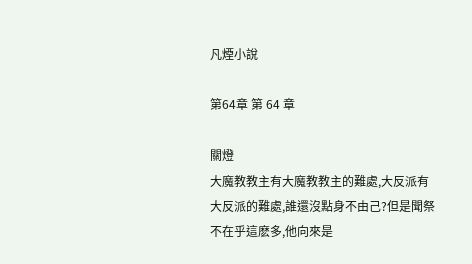凡煙小說

第64章 第 64 章

關燈
大魔教教主有大魔教教主的難處,大反派有大反派的難處,誰還沒點身不由己?但是聞祭不在乎這麽多,他向來是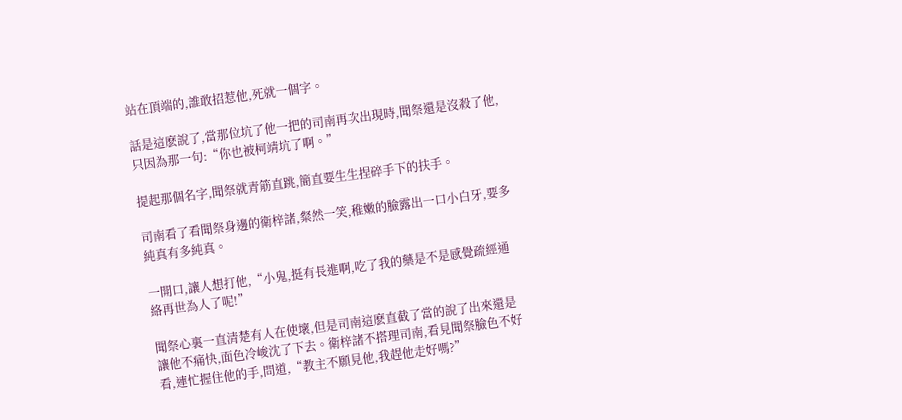站在頂端的,誰敢招惹他,死就一個字。

話是這麽說了,當那位坑了他一把的司南再次出現時,聞祭還是沒殺了他,只因為那一句:“你也被柯靖坑了啊。”

提起那個名字,聞祭就青筋直跳,簡直要生生捏碎手下的扶手。

司南看了看聞祭身邊的衛梓諸,粲然一笑,稚嫩的臉露出一口小白牙,要多純真有多純真。

一開口,讓人想打他,“小鬼,挺有長進啊,吃了我的藥是不是感覺疏經通絡再世為人了呢!”

聞祭心裏一直清楚有人在使壞,但是司南這麽直截了當的說了出來還是讓他不痛快,面色冷峻沈了下去。衛梓諸不搭理司南,看見聞祭臉色不好看,連忙握住他的手,問道,“教主不願見他,我趕他走好嗎?”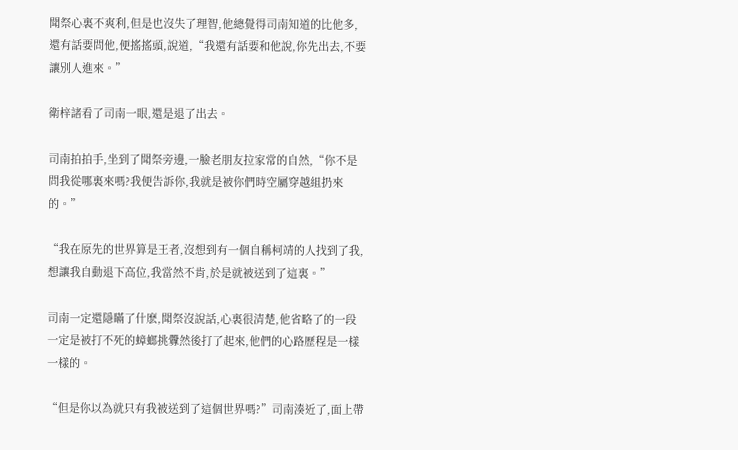聞祭心裏不爽利,但是也沒失了理智,他總覺得司南知道的比他多,還有話要問他,便搖搖頭,說道,“我還有話要和他說,你先出去,不要讓別人進來。”

衛梓諸看了司南一眼,還是退了出去。

司南拍拍手,坐到了聞祭旁邊,一臉老朋友拉家常的自然,“你不是問我從哪裏來嗎?我便告訴你,我就是被你們時空屬穿越組扔來的。”

“我在原先的世界算是王者,沒想到有一個自稱柯靖的人找到了我,想讓我自動退下高位,我當然不肯,於是就被送到了這裏。”

司南一定還隱瞞了什麽,聞祭沒說話,心裏很清楚,他省略了的一段一定是被打不死的蟑螂挑釁然後打了起來,他們的心路歷程是一樣一樣的。

“但是你以為就只有我被送到了這個世界嗎?”司南湊近了,面上帶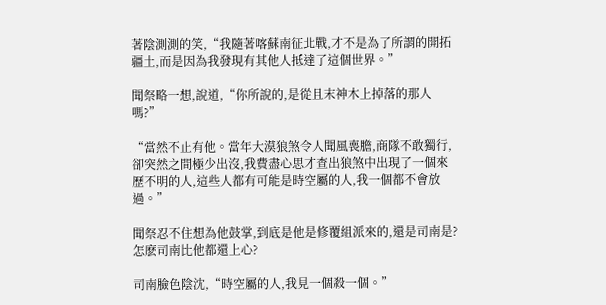著陰測測的笑,“我隨著喀蘇南征北戰,才不是為了所謂的開拓疆土,而是因為我發現有其他人抵達了這個世界。”

聞祭略一想,說道,“你所說的,是從且末神木上掉落的那人嗎?”

“當然不止有他。當年大漠狼煞令人聞風喪膽,商隊不敢獨行,卻突然之間極少出沒,我費盡心思才查出狼煞中出現了一個來歷不明的人,這些人都有可能是時空屬的人,我一個都不會放過。”

聞祭忍不住想為他鼓掌,到底是他是修覆組派來的,還是司南是?怎麽司南比他都還上心?

司南臉色陰沈,“時空屬的人,我見一個殺一個。”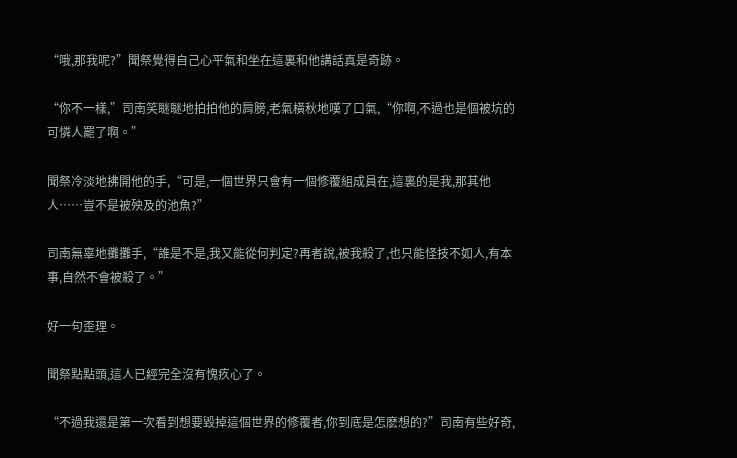“哦,那我呢?”聞祭覺得自己心平氣和坐在這裏和他講話真是奇跡。

“你不一樣,”司南笑瞇瞇地拍拍他的肩膀,老氣橫秋地嘆了口氣,“你啊,不過也是個被坑的可憐人罷了啊。”

聞祭冷淡地拂開他的手,“可是,一個世界只會有一個修覆組成員在,這裏的是我,那其他人……豈不是被殃及的池魚?”

司南無辜地攤攤手,“誰是不是,我又能從何判定?再者說,被我殺了,也只能怪技不如人,有本事,自然不會被殺了。”

好一句歪理。

聞祭點點頭,這人已經完全沒有愧疚心了。

“不過我還是第一次看到想要毀掉這個世界的修覆者,你到底是怎麽想的?”司南有些好奇,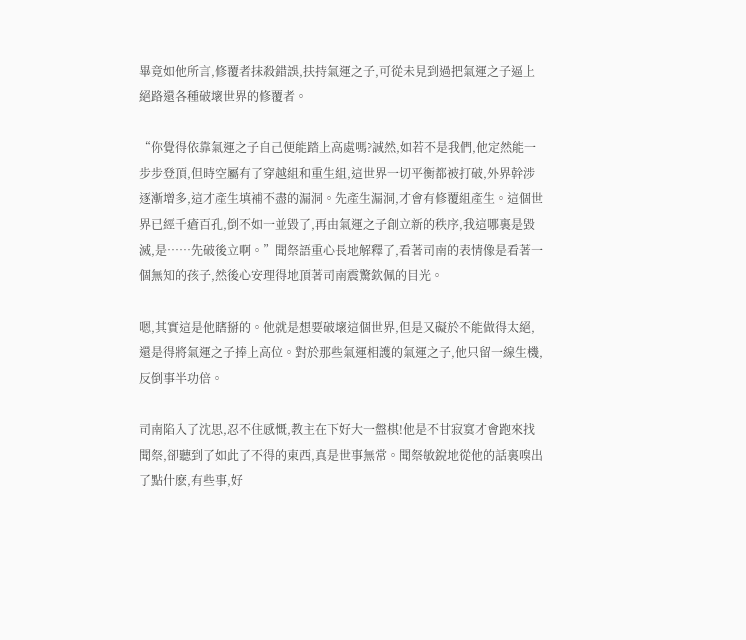畢竟如他所言,修覆者抹殺錯誤,扶持氣運之子,可從未見到過把氣運之子逼上絕路還各種破壞世界的修覆者。

“你覺得依靠氣運之子自己便能踏上高處嗎?誠然,如若不是我們,他定然能一步步登頂,但時空屬有了穿越組和重生組,這世界一切平衡都被打破,外界幹涉逐漸增多,這才產生填補不盡的漏洞。先產生漏洞,才會有修覆組產生。這個世界已經千瘡百孔,倒不如一並毀了,再由氣運之子創立新的秩序,我這哪裏是毀滅,是……先破後立啊。”聞祭語重心長地解釋了,看著司南的表情像是看著一個無知的孩子,然後心安理得地頂著司南震驚欽佩的目光。

嗯,其實這是他瞎掰的。他就是想要破壞這個世界,但是又礙於不能做得太絕,還是得將氣運之子捧上高位。對於那些氣運相護的氣運之子,他只留一線生機,反倒事半功倍。

司南陷入了沈思,忍不住感慨,教主在下好大一盤棋!他是不甘寂寞才會跑來找聞祭,卻聽到了如此了不得的東西,真是世事無常。聞祭敏銳地從他的話裏嗅出了點什麽,有些事,好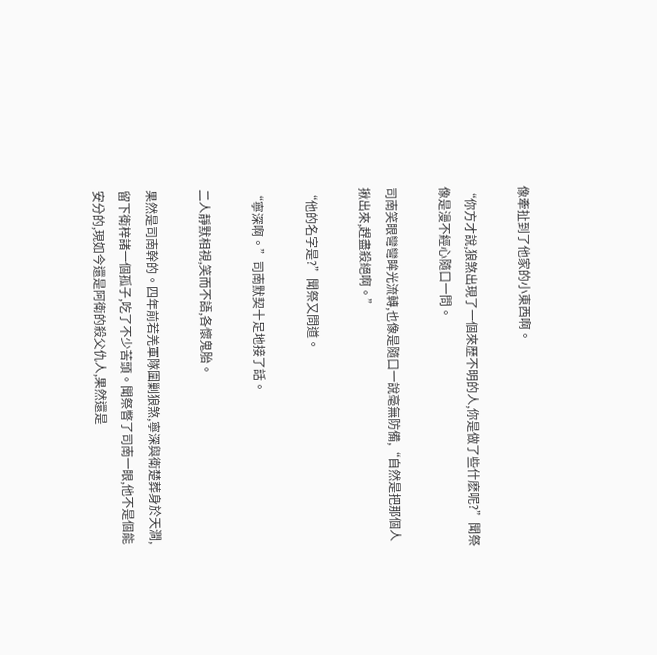像牽扯到了他家的小東西啊。

“你方才說,狼煞出現了一個來歷不明的人,你是做了些什麽呢?”聞祭像是漫不經心隨口一問。

司南笑眼彎彎眸光流轉,也像是隨口一說毫無防備,“自然是把那個人揪出來,趕盡殺絕啊。”

“他的名字是?”聞祭又問道。

“寧深啊。”司南默契十足地接了話。

二人靜默相視,笑而不語,各懷鬼胎。

果然是司南幹的。四年前若羌軍隊圍剿狼煞,寧深與衛楚葬身於天澗,留下衛梓諸一個孤子,吃了不少苦頭。聞祭瞥了司南一眼,他不是個能安分的,現如今還是阿衛的殺父仇人,果然還是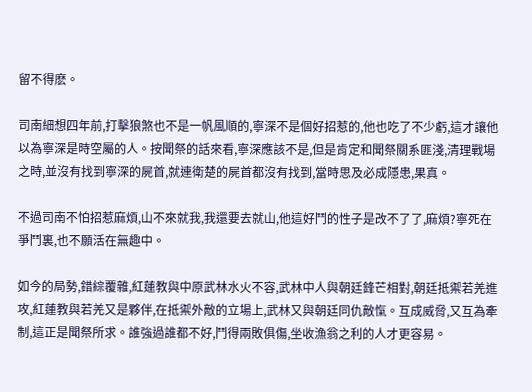留不得麽。

司南細想四年前,打擊狼煞也不是一帆風順的,寧深不是個好招惹的,他也吃了不少虧,這才讓他以為寧深是時空屬的人。按聞祭的話來看,寧深應該不是,但是肯定和聞祭關系匪淺,清理戰場之時,並沒有找到寧深的屍首,就連衛楚的屍首都沒有找到,當時思及必成隱患,果真。

不過司南不怕招惹麻煩,山不來就我,我還要去就山,他這好鬥的性子是改不了了,麻煩?寧死在爭鬥裏,也不願活在無趣中。

如今的局勢,錯綜覆雜,紅蓮教與中原武林水火不容,武林中人與朝廷鋒芒相對,朝廷抵禦若羌進攻,紅蓮教與若羌又是夥伴,在抵禦外敵的立場上,武林又與朝廷同仇敵愾。互成威脅,又互為牽制,這正是聞祭所求。誰強過誰都不好,鬥得兩敗俱傷,坐收漁翁之利的人才更容易。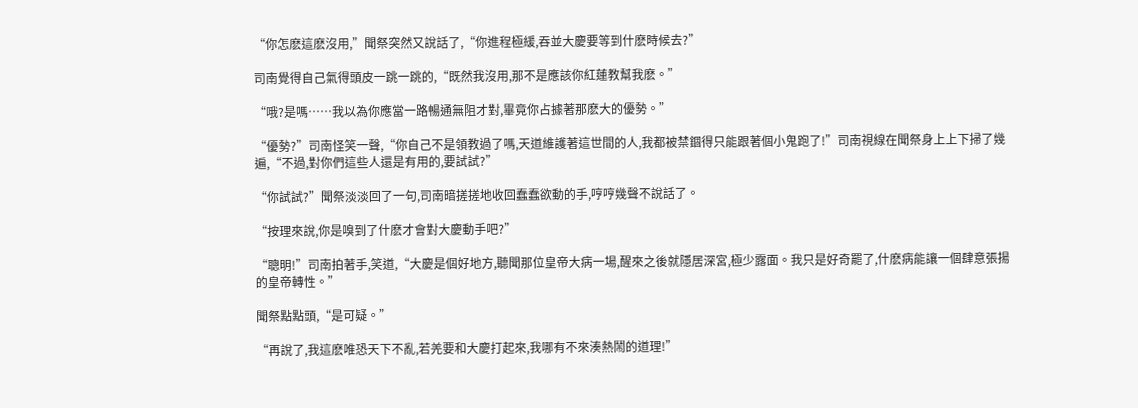“你怎麽這麽沒用,”聞祭突然又說話了,“你進程極緩,吞並大慶要等到什麽時候去?”

司南覺得自己氣得頭皮一跳一跳的,“既然我沒用,那不是應該你紅蓮教幫我麽。”

“哦?是嗎……我以為你應當一路暢通無阻才對,畢竟你占據著那麽大的優勢。”

“優勢?”司南怪笑一聲,“你自己不是領教過了嗎,天道維護著這世間的人,我都被禁錮得只能跟著個小鬼跑了!”司南視線在聞祭身上上下掃了幾遍,“不過,對你們這些人還是有用的,要試試?”

“你試試?”聞祭淡淡回了一句,司南暗搓搓地收回蠢蠢欲動的手,哼哼幾聲不說話了。

“按理來說,你是嗅到了什麽才會對大慶動手吧?”

“聰明!”司南拍著手,笑道,“大慶是個好地方,聽聞那位皇帝大病一場,醒來之後就隱居深宮,極少露面。我只是好奇罷了,什麽病能讓一個肆意張揚的皇帝轉性。”

聞祭點點頭,“是可疑。”

“再說了,我這麽唯恐天下不亂,若羌要和大慶打起來,我哪有不來湊熱鬧的道理!”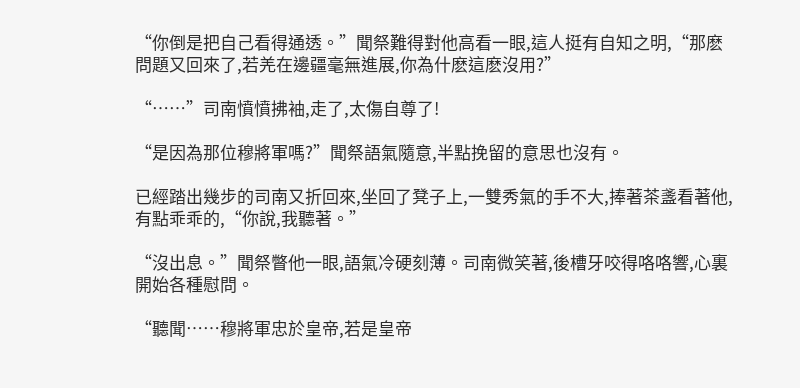“你倒是把自己看得通透。”聞祭難得對他高看一眼,這人挺有自知之明,“那麽問題又回來了,若羌在邊疆毫無進展,你為什麽這麽沒用?”

“……”司南憤憤拂袖,走了,太傷自尊了!

“是因為那位穆將軍嗎?”聞祭語氣隨意,半點挽留的意思也沒有。

已經踏出幾步的司南又折回來,坐回了凳子上,一雙秀氣的手不大,捧著茶盞看著他,有點乖乖的,“你說,我聽著。”

“沒出息。”聞祭瞥他一眼,語氣冷硬刻薄。司南微笑著,後槽牙咬得咯咯響,心裏開始各種慰問。

“聽聞……穆將軍忠於皇帝,若是皇帝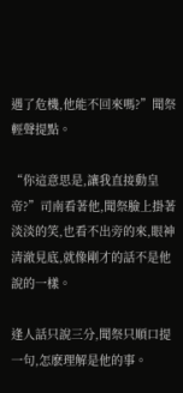遇了危機,他能不回來嗎?”聞祭輕聲提點。

“你這意思是,讓我直接動皇帝?”司南看著他,聞祭臉上掛著淡淡的笑,也看不出旁的來,眼神清澈見底,就像剛才的話不是他說的一樣。

逢人話只說三分,聞祭只順口提一句,怎麽理解是他的事。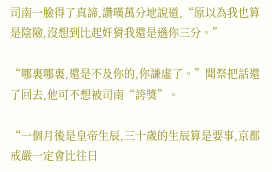司南一臉得了真諦,讚嘆萬分地說道,“原以為我也算是陰險,沒想到比起奸猾我還是遜你三分。”

“哪裏哪裏,還是不及你的,你謙虛了。”聞祭把話還了回去,他可不想被司南“誇獎”。

“一個月後是皇帝生辰,三十歲的生辰算是要事,京都戒嚴一定會比往日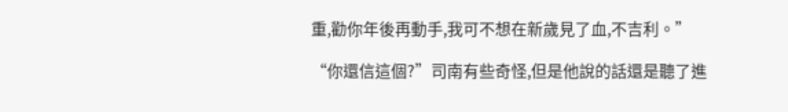重,勸你年後再動手,我可不想在新歲見了血,不吉利。”

“你還信這個?”司南有些奇怪,但是他說的話還是聽了進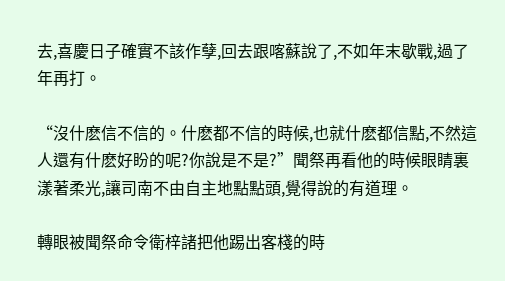去,喜慶日子確實不該作孽,回去跟喀蘇說了,不如年末歇戰,過了年再打。

“沒什麽信不信的。什麽都不信的時候,也就什麽都信點,不然這人還有什麽好盼的呢?你說是不是?”聞祭再看他的時候眼睛裏漾著柔光,讓司南不由自主地點點頭,覺得說的有道理。

轉眼被聞祭命令衛梓諸把他踢出客棧的時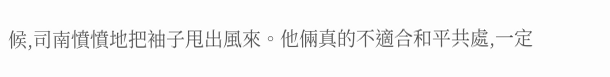候,司南憤憤地把袖子甩出風來。他倆真的不適合和平共處,一定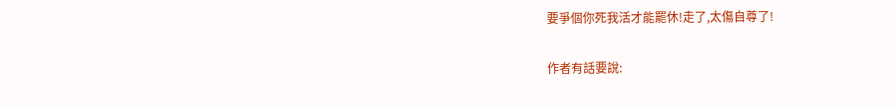要爭個你死我活才能罷休!走了,太傷自尊了!

作者有話要說: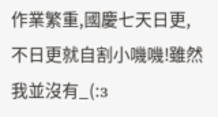作業繁重,國慶七天日更,不日更就自割小嘰嘰!雖然我並沒有_(:з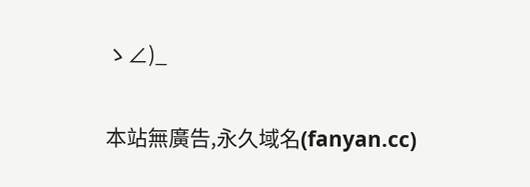ゝ∠)_

本站無廣告,永久域名(fanyan.cc)